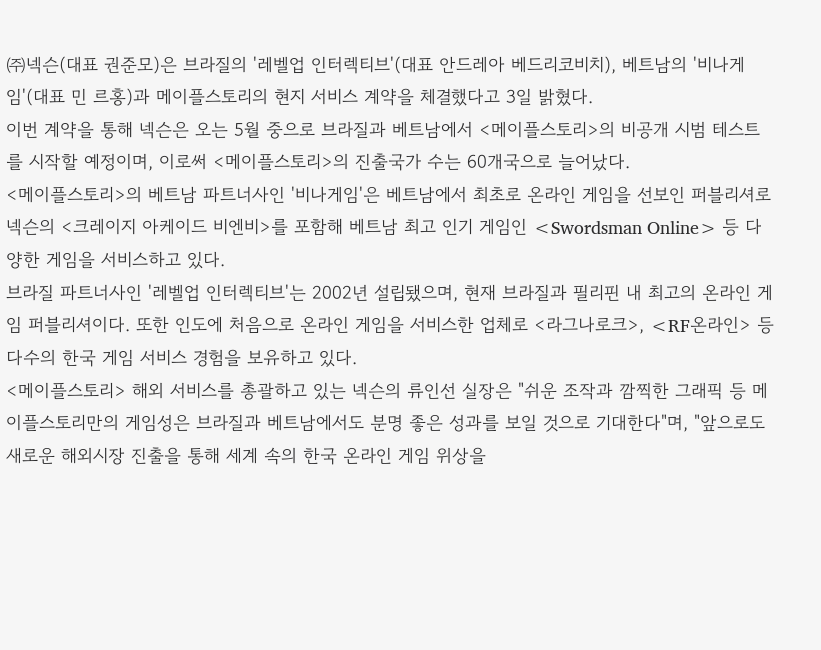㈜넥슨(대표 권준모)은 브라질의 '레벨업 인터렉티브'(대표 안드레아 베드리코비치), 베트남의 '비나게임'(대표 민 르홍)과 메이플스토리의 현지 서비스 계약을 체결했다고 3일 밝혔다.
이번 계약을 통해 넥슨은 오는 5월 중으로 브라질과 베트남에서 <메이플스토리>의 비공개 시범 테스트를 시작할 예정이며, 이로써 <메이플스토리>의 진출국가 수는 60개국으로 늘어났다.
<메이플스토리>의 베트남 파트너사인 '비나게임'은 베트남에서 최초로 온라인 게임을 선보인 퍼블리셔로 넥슨의 <크레이지 아케이드 비엔비>를 포함해 베트남 최고 인기 게임인 <Swordsman Online> 등 다양한 게임을 서비스하고 있다.
브라질 파트너사인 '레벨업 인터렉티브'는 2002년 설립됐으며, 현재 브라질과 필리핀 내 최고의 온라인 게임 퍼블리셔이다. 또한 인도에 처음으로 온라인 게임을 서비스한 업체로 <라그나로크>, <RF온라인> 등 다수의 한국 게임 서비스 경험을 보유하고 있다.
<메이플스토리> 해외 서비스를 총괄하고 있는 넥슨의 류인선 실장은 "쉬운 조작과 깜찍한 그래픽 등 메이플스토리만의 게임성은 브라질과 베트남에서도 분명 좋은 성과를 보일 것으로 기대한다"며, "앞으로도 새로운 해외시장 진출을 통해 세계 속의 한국 온라인 게임 위상을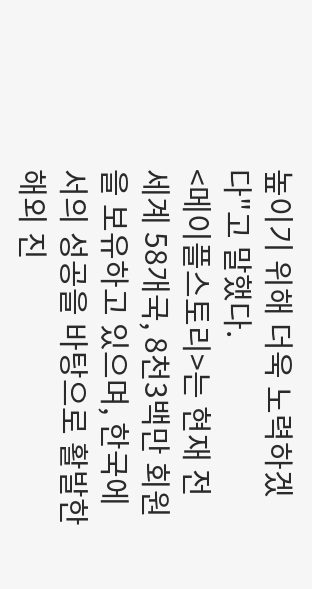높이기 위해 더욱 노력하겠다"고 말했다.
<메이플스토리>는 현재 전 세계 58개국, 8천3백만 회원을 보유하고 있으며, 한국에서의 성공을 바탕으로 활발한 해외 진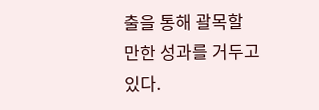출을 통해 괄목할 만한 성과를 거두고 있다.